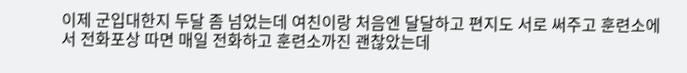이제 군입대한지 두달 좀 넘었는데 여친이랑 처음엔 달달하고 편지도 서로 써주고 훈련소에서 전화포상 따면 매일 전화하고 훈련소까진 괜찮았는데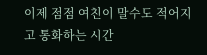이제 점점 여친이 말수도 적어지고 통화하는 시간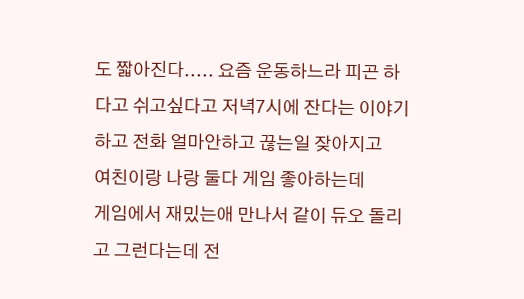도 짧아진다..... 요즘 운동하느라 피곤 하다고 쉬고싶다고 저녁7시에 잔다는 이야기 하고 전화 얼마안하고 끊는일 잦아지고
여친이랑 나랑 둘다 게임 좋아하는데
게임에서 재밌는애 만나서 같이 듀오 돌리고 그런다는데 전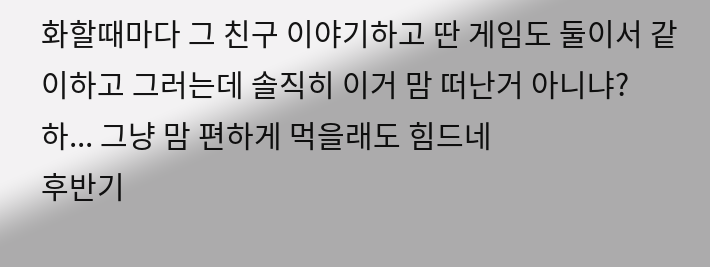화할때마다 그 친구 이야기하고 딴 게임도 둘이서 같이하고 그러는데 솔직히 이거 맘 떠난거 아니냐?
하... 그냥 맘 편하게 먹을래도 힘드네
후반기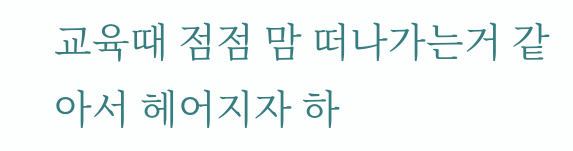교육때 점점 맘 떠나가는거 같아서 헤어지자 하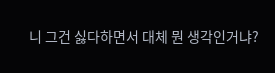니 그건 싫다하면서 대체 뭔 생각인거냐?